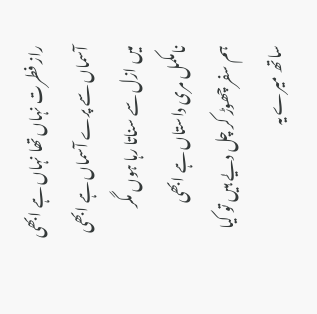راز فطرت نہاں تھا نہاں ہے ابھی
آسماں سے پرے آسماں ہے ابھی
میں ازل سے سناتا رہا ہوں مگر
نامکمل مری داستاں ہے ابھی
ہم سفر چھوڑ کر چل دیے ہیں تو کیا
ساتھ میرے یہ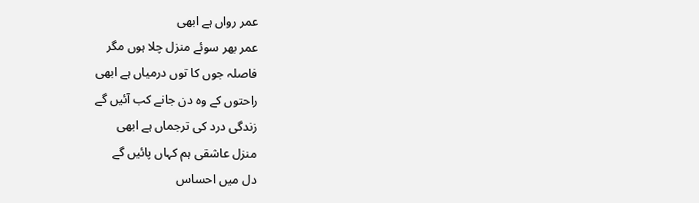عمر رواں ہے ابھی
عمر بھر سوئے منزل چلا ہوں مگر
فاصلہ جوں کا توں درمیاں ہے ابھی
راحتوں کے وہ دن جانے کب آئیں گے
زندگی درد کی ترجماں ہے ابھی
منزل عاشقی ہم کہاں پائیں گے
دل میں احساس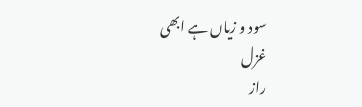سود و زیاں ہے ابھی
غزل
راز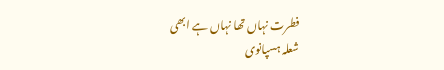فطرت نہاں تھا نہاں ہے ابھی
شعلہ ہسپانوی